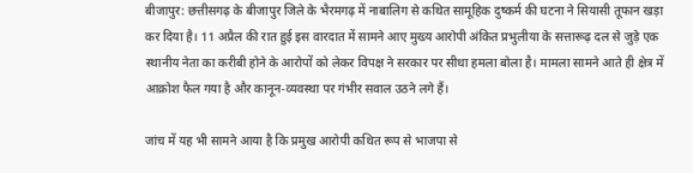बीजापुर: छत्तीसगढ़ के बीजापुर जिले के भैरमगढ़ में नाबालिग से कथित सामूहिक दुष्कर्म की घटना ने सियासी तूफान खड़ा कर दिया है। 11 अप्रैल की रात हुई इस वारदात में सामने आए मुख्य आरोपी अंकित प्रभुलीया के सत्तारूढ़ दल से जुड़े एक स्थानीय नेता का करीबी होने के आरोपों को लेकर विपक्ष ने सरकार पर सीधा हमला बोला है। मामला सामने आते ही क्षेत्र में आक्रोश फैल गया है और कानून-व्यवस्था पर गंभीर सवाल उठने लगे हैं।

जांच में यह भी सामने आया है कि प्रमुख आरोपी कथित रूप से भाजपा से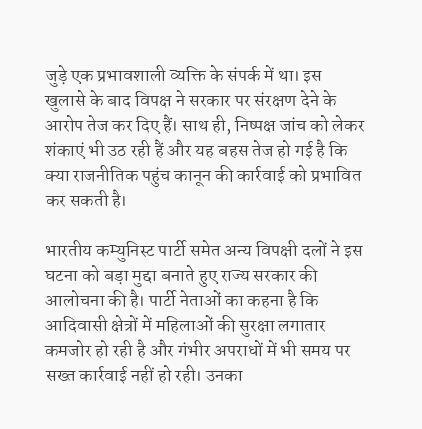जुड़े एक प्रभावशाली व्यक्ति के संपर्क में था। इस खुलासे के बाद विपक्ष ने सरकार पर संरक्षण देने के आरोप तेज कर दिए हैं। साथ ही, निष्पक्ष जांच को लेकर शंकाएं भी उठ रही हैं और यह बहस तेज हो गई है कि क्या राजनीतिक पहुंच कानून की कार्रवाई को प्रभावित कर सकती है।

भारतीय कम्युनिस्ट पार्टी समेत अन्य विपक्षी दलों ने इस घटना को बड़ा मुद्दा बनाते हुए राज्य सरकार की आलोचना की है। पार्टी नेताओं का कहना है कि आदिवासी क्षेत्रों में महिलाओं की सुरक्षा लगातार कमजोर हो रही है और गंभीर अपराधों में भी समय पर सख्त कार्रवाई नहीं हो रही। उनका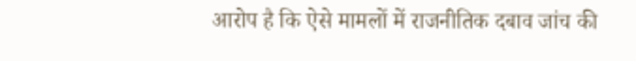आरोप है कि ऐसे मामलों में राजनीतिक दबाव जांच की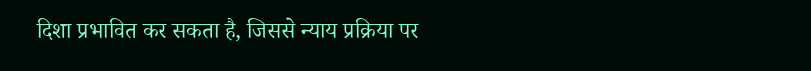दिशा प्रभावित कर सकता है, जिससे न्याय प्रक्रिया पर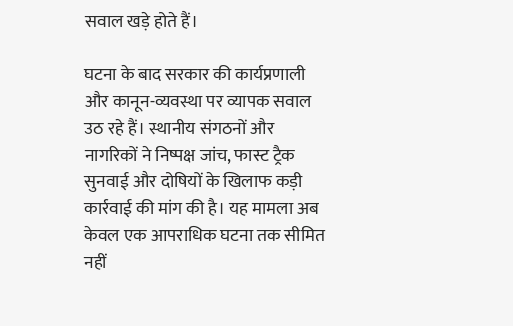सवाल खड़े होते हैं।

घटना के बाद सरकार की कार्यप्रणाली और कानून-व्यवस्था पर व्यापक सवाल उठ रहे हैं। स्थानीय संगठनों और नागरिकों ने निष्पक्ष जांच, फास्ट ट्रैक सुनवाई और दोषियों के खिलाफ कड़ी कार्रवाई की मांग की है। यह मामला अब केवल एक आपराधिक घटना तक सीमित नहीं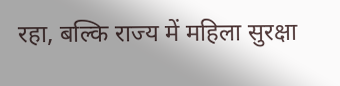रहा, बल्कि राज्य में महिला सुरक्षा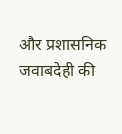और प्रशासनिक जवाबदेही की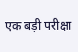एक बड़ी परीक्षा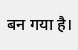बन गया है।